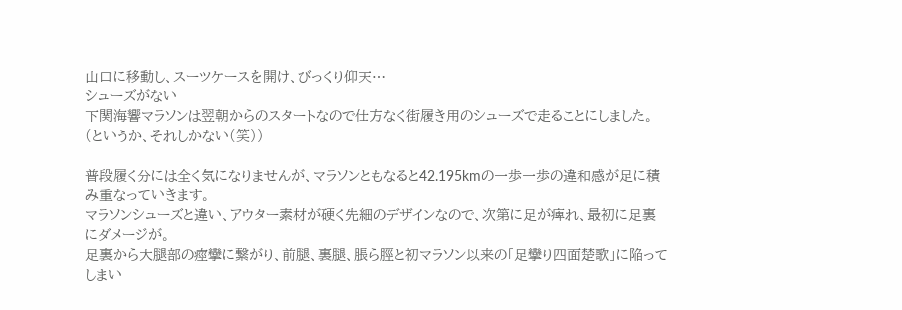山口に移動し、スーツケースを開け、びっくり仰天…
シューズがない
下関海響マラソンは翌朝からのスタートなので仕方なく街履き用のシューズで走ることにしました。(というか、それしかない(笑))

普段履く分には全く気になりませんが、マラソンともなると42.195kmの一歩一歩の違和感が足に積み重なっていきます。
マラソンシューズと違い、アウター素材が硬く先細のデザインなので、次第に足が痺れ、最初に足裏にダメージが。
足裏から大腿部の痙攣に繋がり、前腿、裏腿、脹ら脛と初マラソン以来の「足攣り四面楚歌」に陥ってしまい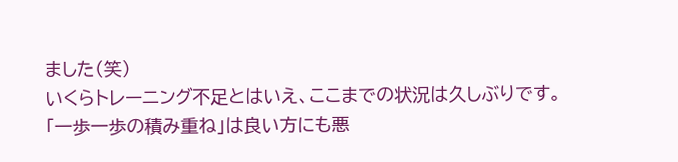ました(笑)
いくらトレーニング不足とはいえ、ここまでの状況は久しぶりです。
「一歩一歩の積み重ね」は良い方にも悪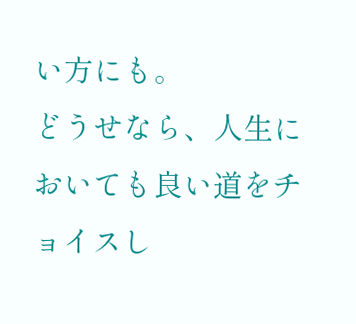い方にも。
どうせなら、人生においても良い道をチョイスし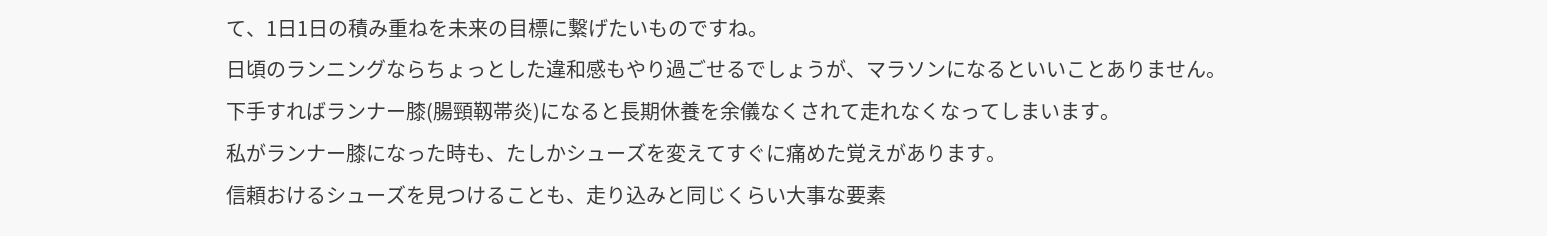て、1日1日の積み重ねを未来の目標に繋げたいものですね。
日頃のランニングならちょっとした違和感もやり過ごせるでしょうが、マラソンになるといいことありません。
下手すればランナー膝(腸頸靱帯炎)になると長期休養を余儀なくされて走れなくなってしまいます。
私がランナー膝になった時も、たしかシューズを変えてすぐに痛めた覚えがあります。
信頼おけるシューズを見つけることも、走り込みと同じくらい大事な要素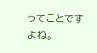ってことですよね。